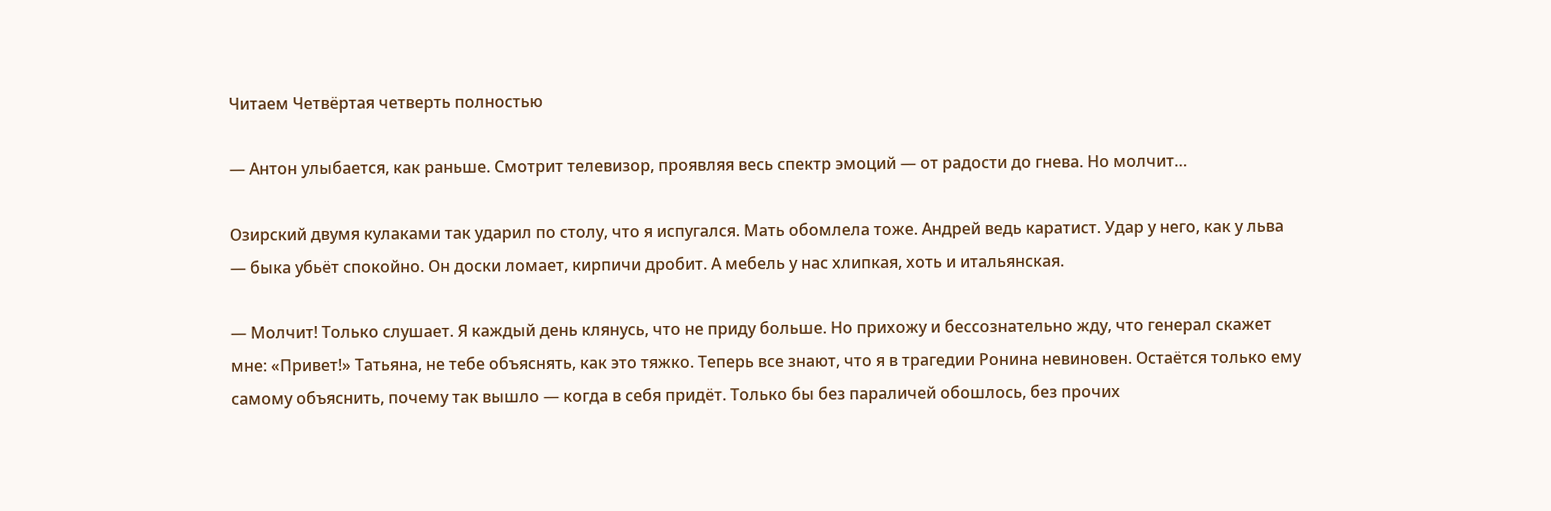Читаем Четвёртая четверть полностью

— Антон улыбается, как раньше. Смотрит телевизор, проявляя весь спектр эмоций — от радости до гнева. Но молчит…

Озирский двумя кулаками так ударил по столу, что я испугался. Мать обомлела тоже. Андрей ведь каратист. Удар у него, как у льва — быка убьёт спокойно. Он доски ломает, кирпичи дробит. А мебель у нас хлипкая, хоть и итальянская.

— Молчит! Только слушает. Я каждый день клянусь, что не приду больше. Но прихожу и бессознательно жду, что генерал скажет мне: «Привет!» Татьяна, не тебе объяснять, как это тяжко. Теперь все знают, что я в трагедии Ронина невиновен. Остаётся только ему самому объяснить, почему так вышло — когда в себя придёт. Только бы без параличей обошлось, без прочих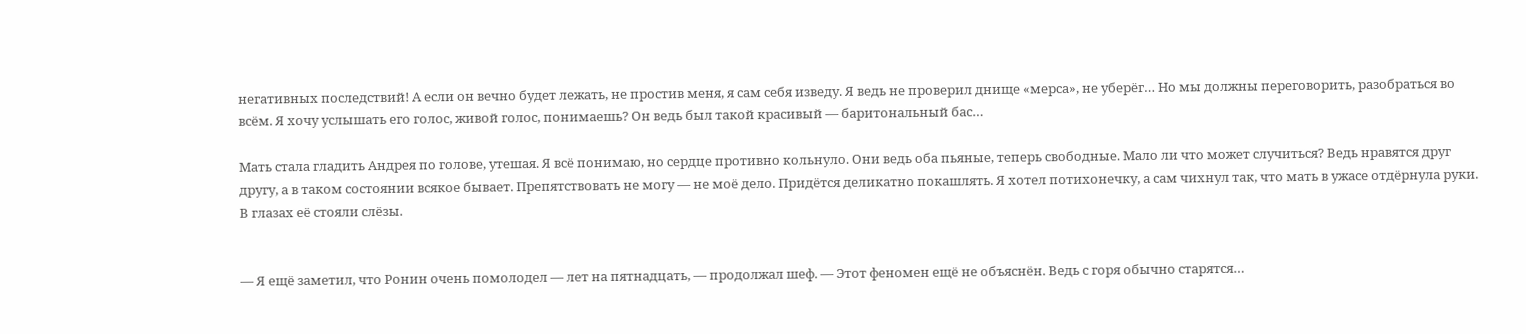негативных последствий! А если он вечно будет лежать, не простив меня, я сам себя изведу. Я ведь не проверил днище «мерса», не уберёг… Но мы должны переговорить, разобраться во всём. Я хочу услышать его голос, живой голос, понимаешь? Он ведь был такой красивый — баритональный бас…

Мать стала гладить Андрея по голове, утешая. Я всё понимаю, но сердце противно кольнуло. Они ведь оба пьяные, теперь свободные. Мало ли что может случиться? Ведь нравятся друг другу, а в таком состоянии всякое бывает. Препятствовать не могу — не моё дело. Придётся деликатно покашлять. Я хотел потихонечку, а сам чихнул так, что мать в ужасе отдёрнула руки. В глазах её стояли слёзы.


— Я ещё заметил, что Ронин очень помолодел — лет на пятнадцать, — продолжал шеф. — Этот феномен ещё не объяснён. Ведь с горя обычно старятся…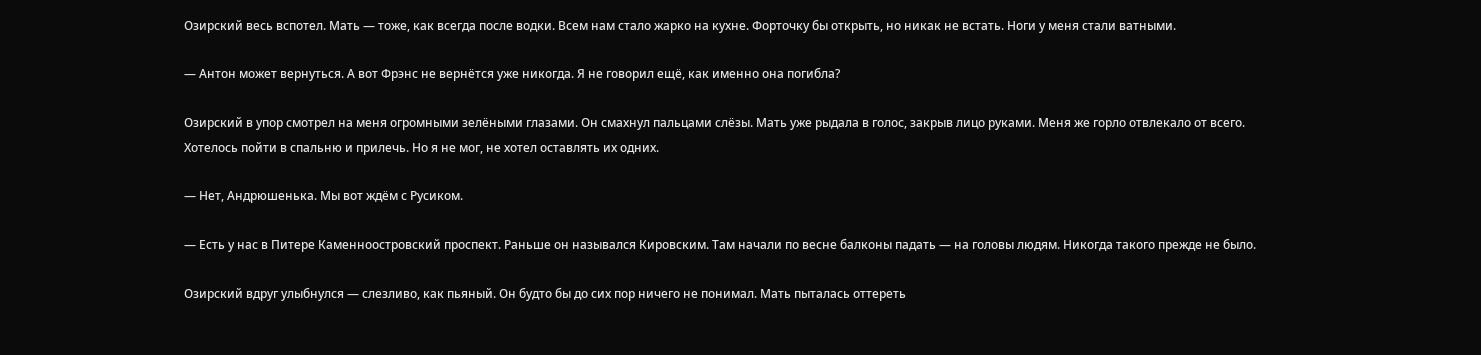Озирский весь вспотел. Мать — тоже, как всегда после водки. Всем нам стало жарко на кухне. Форточку бы открыть, но никак не встать. Ноги у меня стали ватными.

— Антон может вернуться. А вот Фрэнс не вернётся уже никогда. Я не говорил ещё, как именно она погибла?

Озирский в упор смотрел на меня огромными зелёными глазами. Он смахнул пальцами слёзы. Мать уже рыдала в голос, закрыв лицо руками. Меня же горло отвлекало от всего. Хотелось пойти в спальню и прилечь. Но я не мог, не хотел оставлять их одних.

— Нет, Андрюшенька. Мы вот ждём с Русиком.

— Есть у нас в Питере Каменноостровский проспект. Раньше он назывался Кировским. Там начали по весне балконы падать — на головы людям. Никогда такого прежде не было.

Озирский вдруг улыбнулся — слезливо, как пьяный. Он будто бы до сих пор ничего не понимал. Мать пыталась оттереть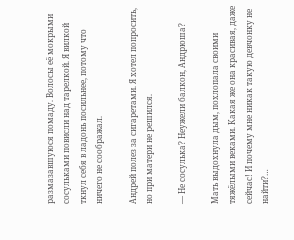размазавшуюся помаду. Волосы её мокрыми сосульками повисли над тарелкой. Я вилкой ткнул себя в ладонь посильнее, потому что ничего не соображал.

Андрей полез за сигаретами. Я хотел попросить, но при матери не решился.

— Не сосулька? Неужели балкон, Андрюша?

Мать выдохнула дым, похлопала своими тяжёлыми веками. Какая же она красивая, даже сейчас! И почему мне никак такую девчонку не найти?…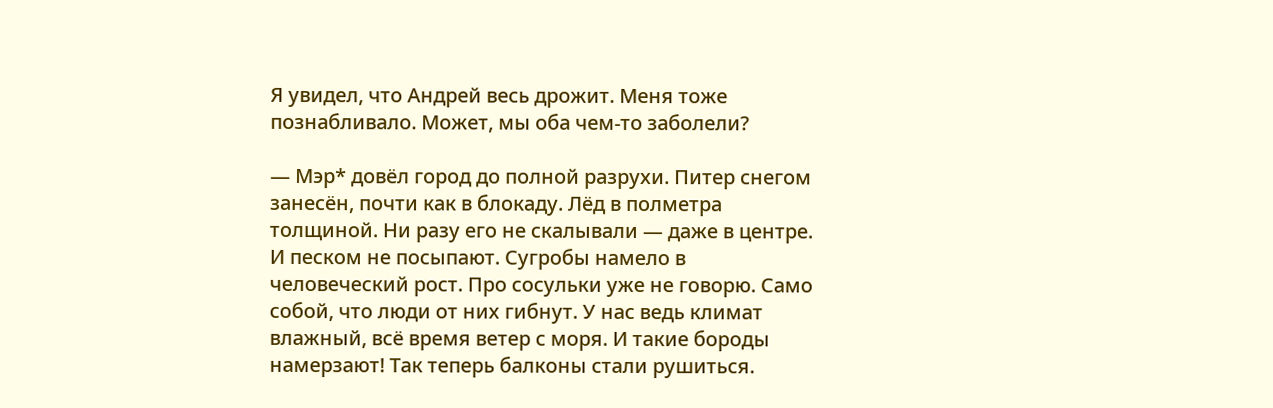Я увидел, что Андрей весь дрожит. Меня тоже познабливало. Может, мы оба чем-то заболели?

— Мэр* довёл город до полной разрухи. Питер снегом занесён, почти как в блокаду. Лёд в полметра толщиной. Ни разу его не скалывали — даже в центре. И песком не посыпают. Сугробы намело в человеческий рост. Про сосульки уже не говорю. Само собой, что люди от них гибнут. У нас ведь климат влажный, всё время ветер с моря. И такие бороды намерзают! Так теперь балконы стали рушиться.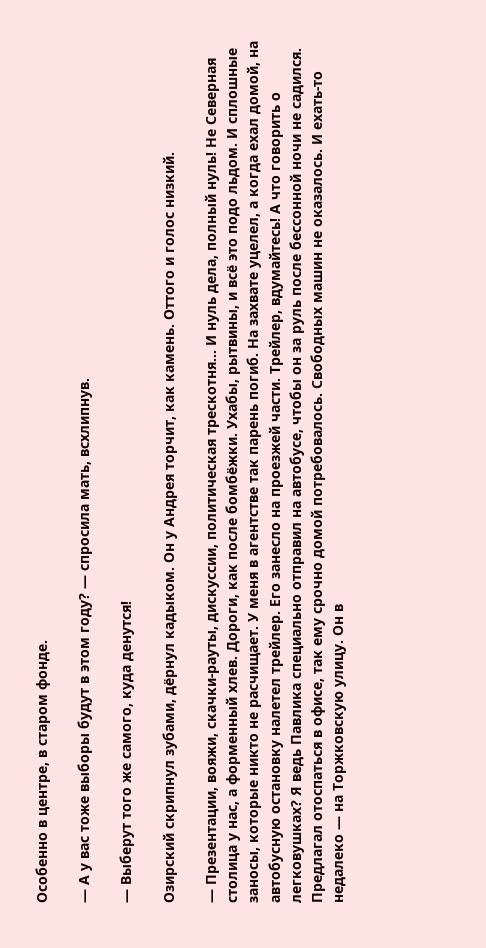Особенно в центре, в старом фонде.

— А у вас тоже выборы будут в этом году? — спросила мать, всхлипнув.

— Выберут того же самого, куда денутся!

Озирский скрипнул зубами, дёрнул кадыком. Он у Андрея торчит, как камень. Оттого и голос низкий.

— Презентации, вояжи, скачки-рауты, дискуссии, политическая трескотня… И нуль дела, полный нуль! Не Северная столица у нас, а форменный хлев. Дороги, как после бомбёжки. Ухабы, рытвины, и всё это подо льдом. И сплошные заносы, которые никто не расчищает. У меня в агентстве так парень погиб. На захвате уцелел, а когда ехал домой, на автобусную остановку налетел трейлер. Его занесло на проезжей части. Трейлер, вдумайтесь! А что говорить о легковушках? Я ведь Павлика специально отправил на автобусе, чтобы он за руль после бессонной ночи не садился. Предлагал отоспаться в офисе, так ему срочно домой потребовалось. Свободных машин не оказалось. И ехать-то недалеко — на Торжковскую улицу. Он в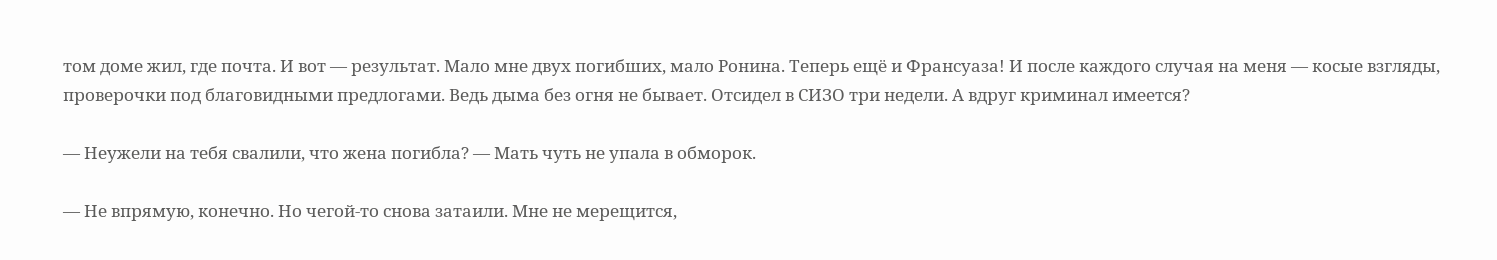том доме жил, где почта. И вот — результат. Мало мне двух погибших, мало Ронина. Теперь ещё и Франсуаза! И после каждого случая на меня — косые взгляды, проверочки под благовидными предлогами. Ведь дыма без огня не бывает. Отсидел в СИЗО три недели. А вдруг криминал имеется?

— Неужели на тебя свалили, что жена погибла? — Мать чуть не упала в обморок.

— Не впрямую, конечно. Но чегой-то снова затаили. Мне не мерещится,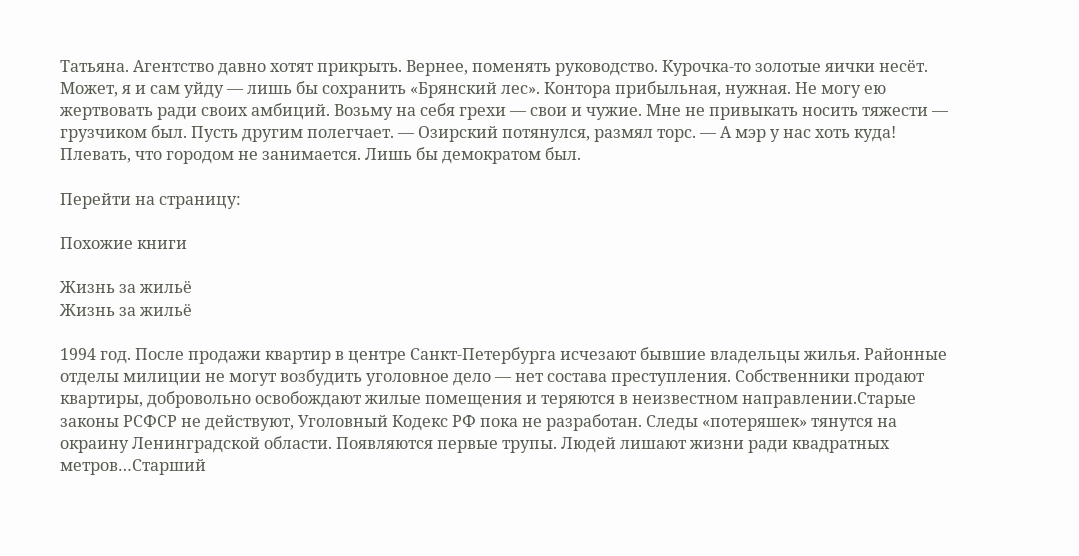Татьяна. Агентство давно хотят прикрыть. Вернее, поменять руководство. Курочка-то золотые яички несёт. Может, я и сам уйду — лишь бы сохранить «Брянский лес». Контора прибыльная, нужная. Не могу ею жертвовать ради своих амбиций. Возьму на себя грехи — свои и чужие. Мне не привыкать носить тяжести — грузчиком был. Пусть другим полегчает. — Озирский потянулся, размял торс. — А мэр у нас хоть куда! Плевать, что городом не занимается. Лишь бы демократом был.

Перейти на страницу:

Похожие книги

Жизнь за жильё
Жизнь за жильё

1994 год. После продажи квартир в центре Санкт-Петербурга исчезают бывшие владельцы жилья. Районные отделы милиции не могут возбудить уголовное дело — нет состава преступления. Собственники продают квартиры, добровольно освобождают жилые помещения и теряются в неизвестном направлении.Старые законы РСФСР не действуют, Уголовный Кодекс РФ пока не разработан. Следы «потеряшек» тянутся на окраину Ленинградской области. Появляются первые трупы. Людей лишают жизни ради квадратных метров…Старший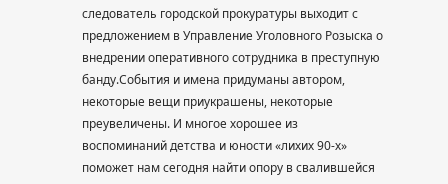следователь городской прокуратуры выходит с предложением в Управление Уголовного Розыска о внедрении оперативного сотрудника в преступную банду.События и имена придуманы автором, некоторые вещи приукрашены, некоторые преувеличены. И многое хорошее из воспоминаний детства и юности «лихих 90-х» поможет нам сегодня найти опору в свалившейся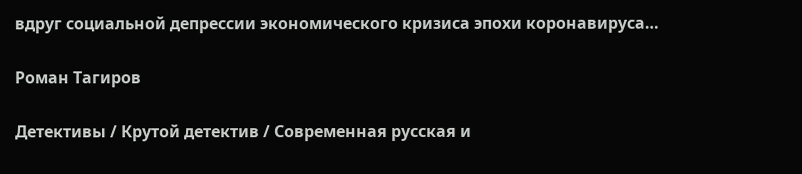вдруг социальной депрессии экономического кризиса эпохи коронавируса…

Роман Тагиров

Детективы / Крутой детектив / Современная русская и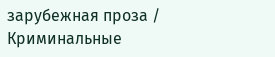зарубежная проза / Криминальные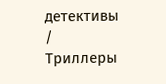детективы / Триллеры